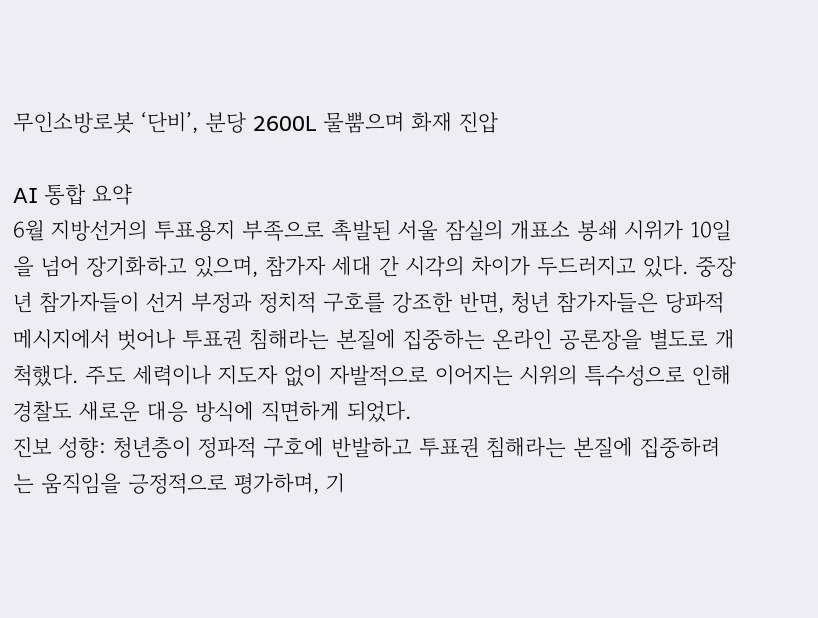무인소방로봇 ‘단비’, 분당 2600L 물뿜으며 화재 진압

AI 통합 요약
6월 지방선거의 투표용지 부족으로 촉발된 서울 잠실의 개표소 봉쇄 시위가 10일을 넘어 장기화하고 있으며, 참가자 세대 간 시각의 차이가 두드러지고 있다. 중장년 참가자들이 선거 부정과 정치적 구호를 강조한 반면, 청년 참가자들은 당파적 메시지에서 벗어나 투표권 침해라는 본질에 집중하는 온라인 공론장을 별도로 개척했다. 주도 세력이나 지도자 없이 자발적으로 이어지는 시위의 특수성으로 인해 경찰도 새로운 대응 방식에 직면하게 되었다.
진보 성향: 청년층이 정파적 구호에 반발하고 투표권 침해라는 본질에 집중하려는 움직임을 긍정적으로 평가하며, 기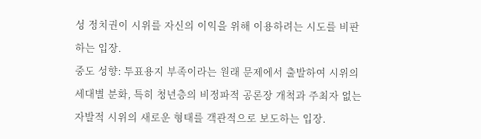성 정치권이 시위를 자신의 이익을 위해 이용하려는 시도를 비판하는 입장.
중도 성향: 투표용지 부족이라는 원래 문제에서 출발하여 시위의 세대별 분화, 특히 청년층의 비정파적 공론장 개척과 주최자 없는 자발적 시위의 새로운 형태를 객관적으로 보도하는 입장.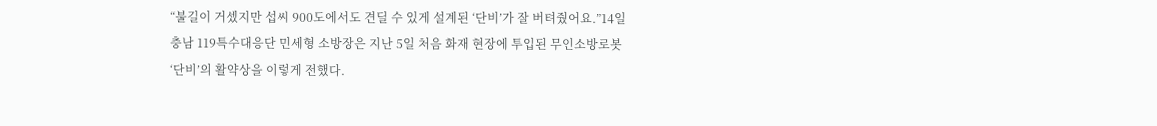“불길이 거셌지만 섭씨 900도에서도 견딜 수 있게 설계된 ‘단비’가 잘 버텨줬어요.”14일 충남 119특수대응단 민세형 소방장은 지난 5일 처음 화재 현장에 투입된 무인소방로봇 ‘단비’의 활약상을 이렇게 전했다.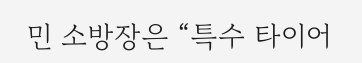민 소방장은 “특수 타이어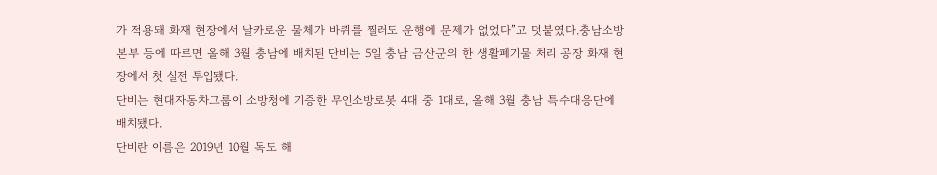가 적용돼 화재 현장에서 날카로운 물체가 바퀴를 찔러도 운행에 문제가 없었다”고 덧붙였다.충남소방본부 등에 따르면 올해 3월 충남에 배치된 단비는 5일 충남 금산군의 한 생활폐기물 처리 공장 화재 현장에서 첫 실전 투입됐다.
단비는 현대자동차그룹이 소방청에 기증한 무인소방로봇 4대 중 1대로, 올해 3월 충남 특수대응단에 배치됐다.
단비란 이름은 2019년 10월 독도 해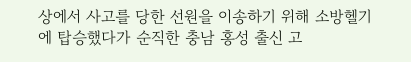상에서 사고를 당한 선원을 이송하기 위해 소방헬기에 탑승했다가 순직한 충남 홍성 출신 고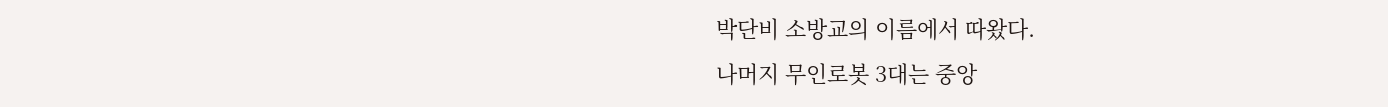박단비 소방교의 이름에서 따왔다.
나머지 무인로봇 3대는 중앙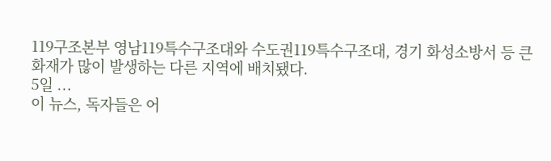119구조본부 영남119특수구조대와 수도권119특수구조대, 경기 화성소방서 등 큰 화재가 많이 발생하는 다른 지역에 배치됐다.
5일 ...
이 뉴스, 독자들은 어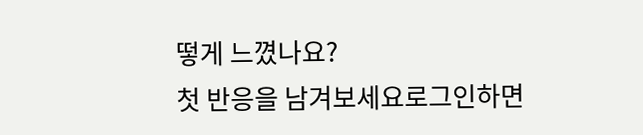떻게 느꼈나요?
첫 반응을 남겨보세요로그인하면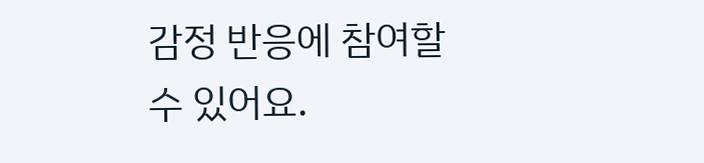감정 반응에 참여할 수 있어요.